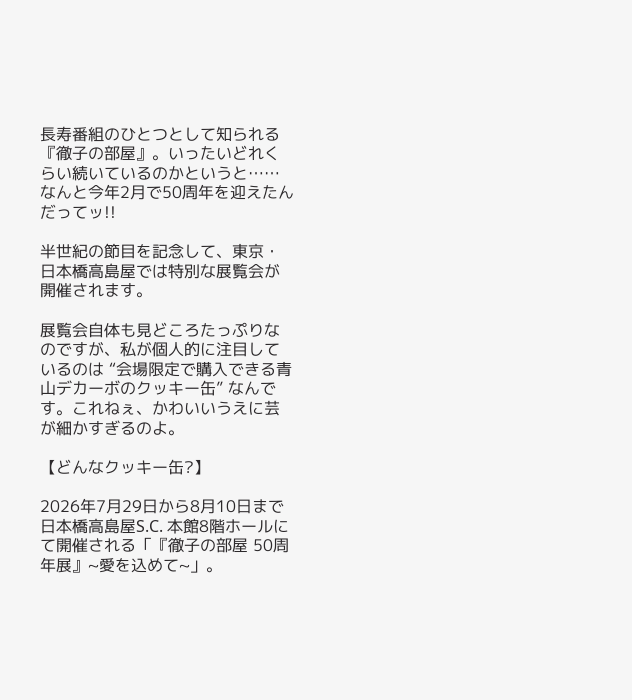長寿番組のひとつとして知られる『徹子の部屋』。いったいどれくらい続いているのかというと……なんと今年2月で50周年を迎えたんだってッ!!

半世紀の節目を記念して、東京・日本橋高島屋では特別な展覧会が開催されます。

展覧会自体も見どころたっぷりなのですが、私が個人的に注目しているのは “会場限定で購入できる青山デカーボのクッキー缶” なんです。これねぇ、かわいいうえに芸が細かすぎるのよ。

【どんなクッキー缶?】

2026年7月29日から8月10日まで日本橋高島屋S.C. 本館8階ホールにて開催される「『徹子の部屋 50周年展』~愛を込めて~」。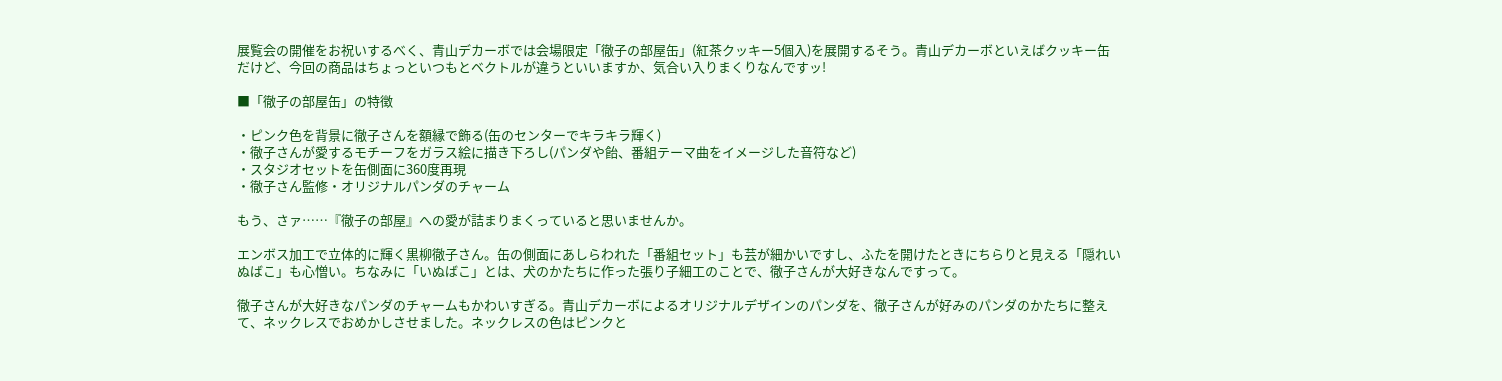展覧会の開催をお祝いするべく、青山デカーボでは会場限定「徹子の部屋缶」(紅茶クッキー5個入)を展開するそう。青山デカーボといえばクッキー缶だけど、今回の商品はちょっといつもとベクトルが違うといいますか、気合い入りまくりなんですッ!

■「徹子の部屋缶」の特徴

・ピンク色を背景に徹子さんを額縁で飾る(缶のセンターでキラキラ輝く)
・徹子さんが愛するモチーフをガラス絵に描き下ろし(パンダや飴、番組テーマ曲をイメージした音符など)
・スタジオセットを缶側面に360度再現
・徹子さん監修・オリジナルパンダのチャーム

もう、さァ……『徹子の部屋』への愛が詰まりまくっていると思いませんか。

エンボス加工で立体的に輝く黒柳徹子さん。缶の側面にあしらわれた「番組セット」も芸が細かいですし、ふたを開けたときにちらりと見える「隠れいぬばこ」も心憎い。ちなみに「いぬばこ」とは、犬のかたちに作った張り子細工のことで、徹子さんが大好きなんですって。

徹子さんが大好きなパンダのチャームもかわいすぎる。青山デカーボによるオリジナルデザインのパンダを、徹子さんが好みのパンダのかたちに整えて、ネックレスでおめかしさせました。ネックレスの色はピンクと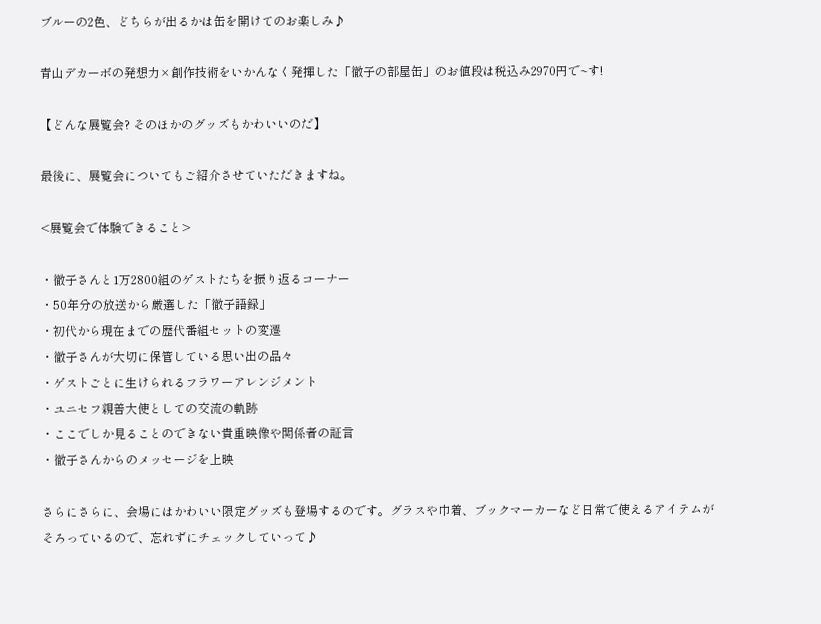ブルーの2色、どちらが出るかは缶を開けてのお楽しみ♪

青山デカーボの発想力×創作技術をいかんなく発揮した「徹子の部屋缶」のお値段は税込み2970円で~す!

【どんな展覧会? そのほかのグッズもかわいいのだ】

最後に、展覧会についてもご紹介させていただきますね。

<展覧会で体験できること>

・徹子さんと1万2800組のゲストたちを振り返るコーナー
・50年分の放送から厳選した「徹子語録」
・初代から現在までの歴代番組セットの変遷
・徹子さんが大切に保管している思い出の品々
・ゲストごとに生けられるフラワーアレンジメント
・ユニセフ親善大使としての交流の軌跡
・ここでしか見ることのできない貴重映像や関係者の証言
・徹子さんからのメッセージを上映

さらにさらに、会場にはかわいい限定グッズも登場するのです。グラスや巾着、ブックマーカーなど日常で使えるアイテムがそろっているので、忘れずにチェックしていって♪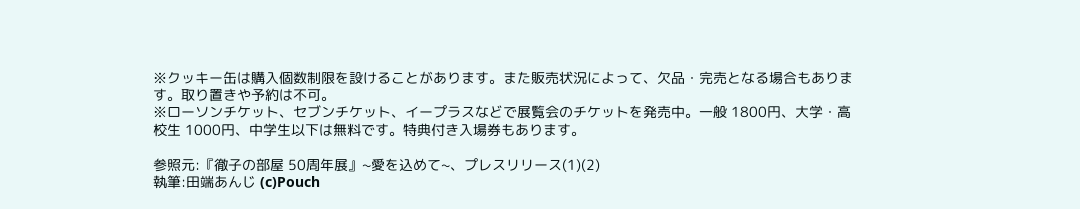※クッキー缶は購入個数制限を設けることがあります。また販売状況によって、欠品・完売となる場合もあります。取り置きや予約は不可。
※ローソンチケット、セブンチケット、イープラスなどで展覧会のチケットを発売中。一般 1800円、大学・高校生 1000円、中学生以下は無料です。特典付き入場券もあります。

参照元:『徹子の部屋 50周年展』~愛を込めて~、プレスリリース(1)(2)
執筆:田端あんじ (c)Pouch